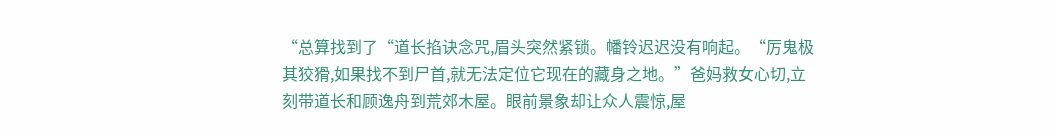“总算找到了“道长掐诀念咒,眉头突然紧锁。幡铃迟迟没有响起。“厉鬼极其狡猾,如果找不到尸首,就无法定位它现在的藏身之地。”爸妈救女心切,立刻带道长和顾逸舟到荒郊木屋。眼前景象却让众人震惊,屋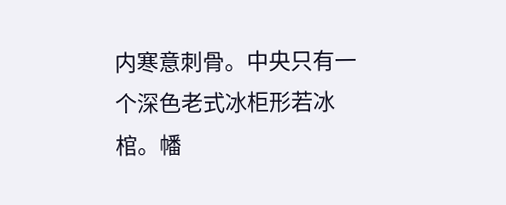内寒意刺骨。中央只有一个深色老式冰柜形若冰棺。幡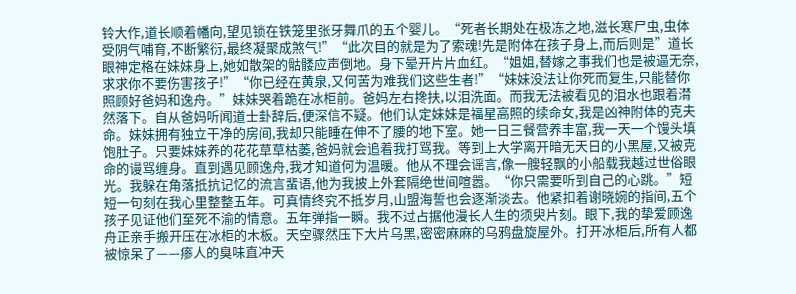铃大作,道长顺着幡向,望见锁在铁笼里张牙舞爪的五个婴儿。“死者长期处在极冻之地,滋长寒尸虫,虫体受阴气哺育,不断繁衍,最终凝聚成煞气!”“此次目的就是为了索魂!先是附体在孩子身上,而后则是”道长眼神定格在妹妹身上,她如散架的骷髅应声倒地。身下晕开片片血红。“姐姐,替嫁之事我们也是被逼无奈,求求你不要伤害孩子!”“你已经在黄泉,又何苦为难我们这些生者!”“妹妹没法让你死而复生,只能替你照顾好爸妈和逸舟。”妹妹哭着跪在冰柜前。爸妈左右搀扶,以泪洗面。而我无法被看见的泪水也跟着潸然落下。自从爸妈听闻道士卦辞后,便深信不疑。他们认定妹妹是福星高照的续命女,我是凶神附体的克夫命。妹妹拥有独立干净的房间,我却只能睡在伸不了腰的地下室。她一日三餐营养丰富,我一天一个馒头填饱肚子。只要妹妹养的花花草草枯萎,爸妈就会追着我打骂我。等到上大学离开暗无天日的小黑屋,又被克命的谩骂缠身。直到遇见顾逸舟,我才知道何为温暖。他从不理会谣言,像一艘轻飘的小船载我越过世俗眼光。我躲在角落抵抗记忆的流言蜚语,他为我披上外套隔绝世间喧嚣。“你只需要听到自己的心跳。”短短一句刻在我心里整整五年。可真情终究不抵岁月,山盟海誓也会逐渐淡去。他紧扣着谢晓婉的指间,五个孩子见证他们至死不渝的情意。五年弹指一瞬。我不过占据他漫长人生的须臾片刻。眼下,我的挚爱顾逸舟正亲手搬开压在冰柜的木板。天空骤然压下大片乌黑,密密麻麻的乌鸦盘旋屋外。打开冰柜后,所有人都被惊呆了——瘆人的臭味直冲天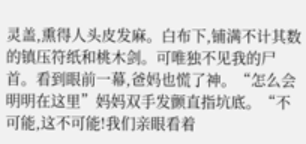灵盖,熏得人头皮发麻。白布下,铺满不计其数的镇压符纸和桃木剑。可唯独不见我的尸首。看到眼前一幕,爸妈也慌了神。“怎么会明明在这里”妈妈双手发颤直指坑底。“不可能,这不可能!我们亲眼看着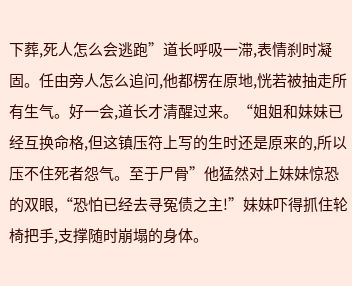下葬,死人怎么会逃跑”道长呼吸一滞,表情刹时凝固。任由旁人怎么追问,他都楞在原地,恍若被抽走所有生气。好一会,道长才清醒过来。“姐姐和妹妹已经互换命格,但这镇压符上写的生时还是原来的,所以压不住死者怨气。至于尸骨”他猛然对上妹妹惊恐的双眼,“恐怕已经去寻冤债之主!”妹妹吓得抓住轮椅把手,支撑随时崩塌的身体。